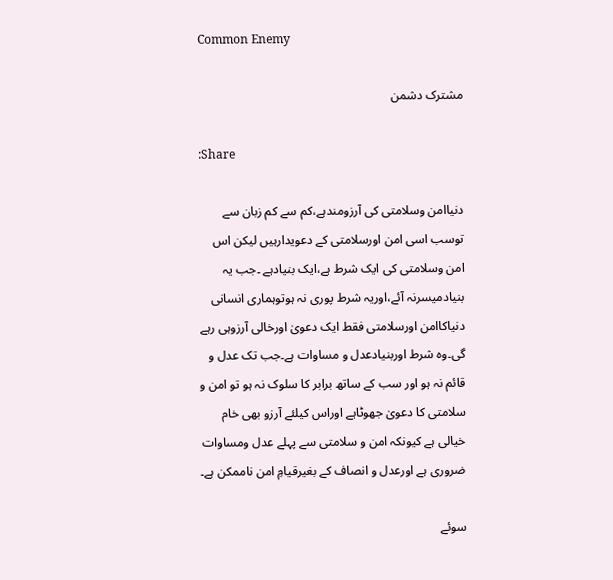Common Enemy

مشترک دشمن

:Share

دنیاامن وسلامتی کی آرزومندہے،کم سے کم زبان سے توسب اسی امن اورسلامتی کے دعویدارہیں لیکن اس امن وسلامتی کی ایک شرط ہے،ایک بنیادہے ۔جب یہ بنیادمیسرنہ آئے،اوریہ شرط پوری نہ ہوتوہماری انسانی دنیاکاامن اورسلامتی فقط ایک دعویٰ اورخالی آرزوہی رہے گی۔وہ شرط اوربنیادعدل و مساوات ہے۔جب تک عدل و قائم نہ ہو اور سب کے ساتھ برابر کا سلوک نہ ہو تو امن و سلامتی کا دعویٰ جھوٹاہے اوراس کیلئے آرزو بھی خام خیالی ہے کیونکہ امن و سلامتی سے پہلے عدل ومساوات ضروری ہے اورعدل و انصاف کے بغیرقیامِ امن ناممکن ہے۔

سوئے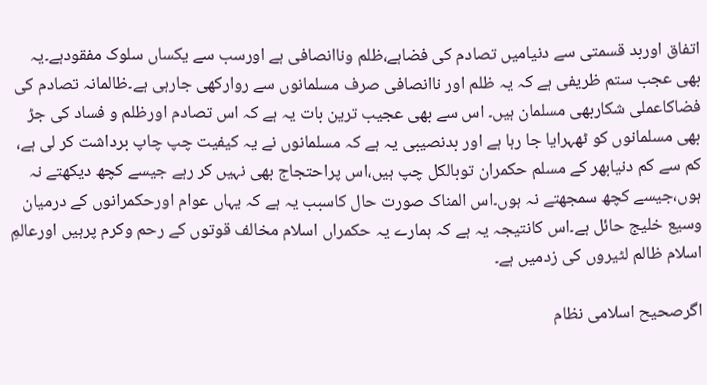اتفاق اوربد قسمتی سے دنیامیں تصادم کی فضاہے،ظلم وناانصافی ہے اورسب سے یکساں سلوک مفقودہے۔یہ بھی عجب ستم ظریفی ہے کہ یہ ظلم اور ناانصافی صرف مسلمانوں سے روارکھی جارہی ہے۔ظالمانہ تصادم کی فضاکاعملی شکاربھی مسلمان ہیں۔ اس سے بھی عجیب ترین بات یہ ہے کہ اس تصادم اورظلم و فساد کی جڑ بھی مسلمانوں کو ٹھہرایا جا رہا ہے اور بدنصیبی یہ ہے کہ مسلمانوں نے یہ کیفیت چپ چاپ برداشت کر لی ہے، کم سے کم دنیابھر کے مسلم حکمران توبالکل چپ ہیں،اس پراحتجاج بھی نہیں کر رہے جیسے کچھ دیکھتے نہ ہوں،جیسے کچھ سمجھتے نہ ہوں۔اس المناک صورت حال کاسبب یہ ہے کہ یہاں عوام اورحکمرانوں کے درمیان وسیع خلیج حائل ہے۔اس کانتیجہ یہ ہے کہ ہمارے یہ حکمراں اسلام مخالف قوتوں کے رحم وکرم پرہیں اورعالمِ اسلام ظالم لٹیروں کی زدمیں ہے۔

اگرصحیح اسلامی نظام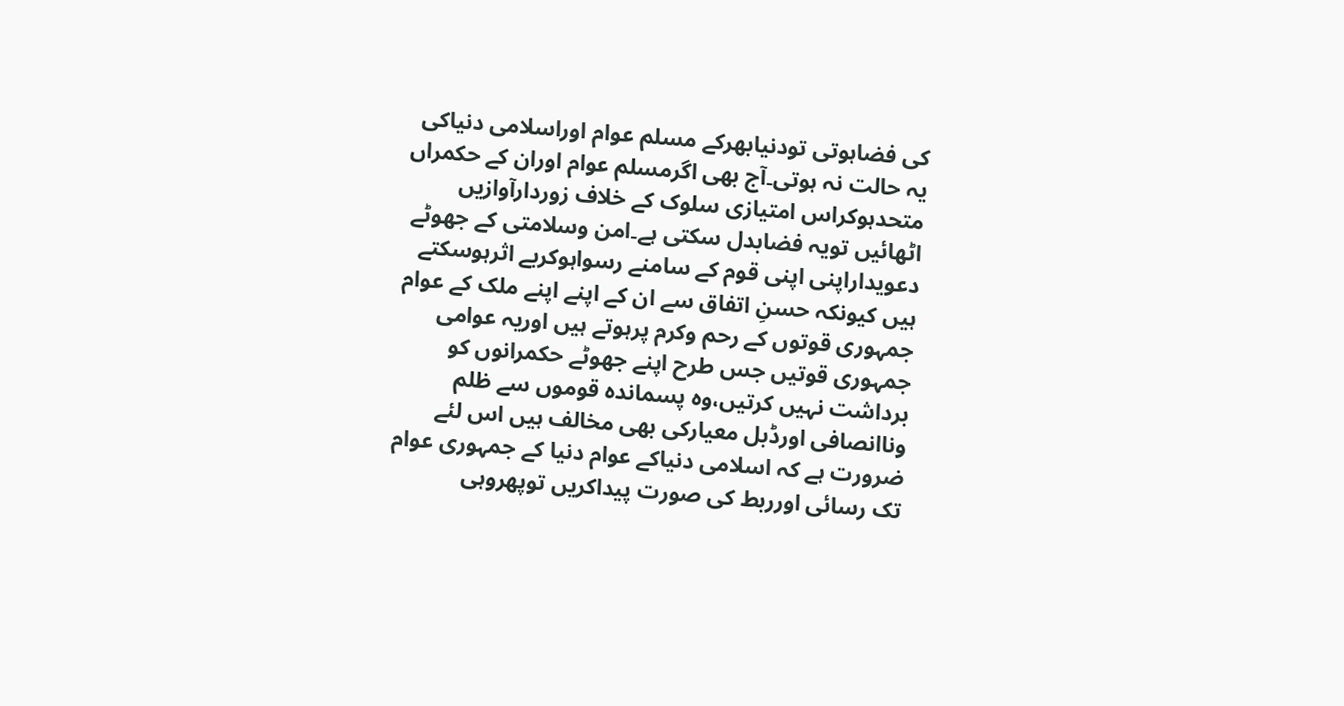کی فضاہوتی تودنیابھرکے مسلم عوام اوراسلامی دنیاکی یہ حالت نہ ہوتی۔آج بھی اگرمسلم عوام اوران کے حکمراں متحدہوکراس امتیازی سلوک کے خلاف زوردارآوازیں اٹھائیں تویہ فضابدل سکتی ہے۔امن وسلامتی کے جھوٹے دعویداراپنی اپنی قوم کے سامنے رسواہوکربے اثرہوسکتے ہیں کیونکہ حسنِ اتفاق سے ان کے اپنے اپنے ملک کے عوام جمہوری قوتوں کے رحم وکرم پرہوتے ہیں اوریہ عوامی جمہوری قوتیں جس طرح اپنے جھوٹے حکمرانوں کو برداشت نہیں کرتیں،وہ پسماندہ قوموں سے ظلم وناانصافی اورڈبل معیارکی بھی مخالف ہیں اس لئے ضرورت ہے کہ اسلامی دنیاکے عوام دنیا کے جمہوری عوام تک رسائی اورربط کی صورت پیداکریں توپھروہی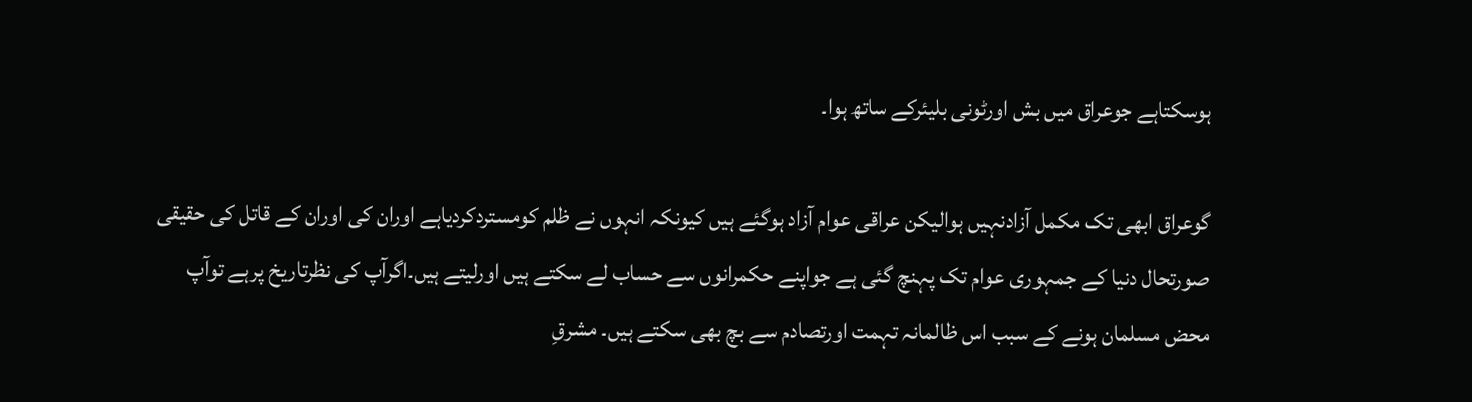ہوسکتاہے جوعراق میں بش اورٹونی بلیئرکے ساتھ ہوا۔

گوعراق ابھی تک مکمل آزادنہیں ہوالیکن عراقی عوام آزاد ہوگئے ہیں کیونکہ انہوں نے ظلم کومستردکردیاہے اوران کی اوران کے قاتل کی حقیقی صورتحال دنیا کے جمہوری عوام تک پہنچ گئی ہے جواپنے حکمرانوں سے حساب لے سکتے ہیں اورلیتے ہیں۔اگرآپ کی نظرتاریخ پرہے توآپ محض مسلمان ہونے کے سبب اس ظالمانہ تہمت اورتصادم سے بچ بھی سکتے ہیں۔ مشرقِ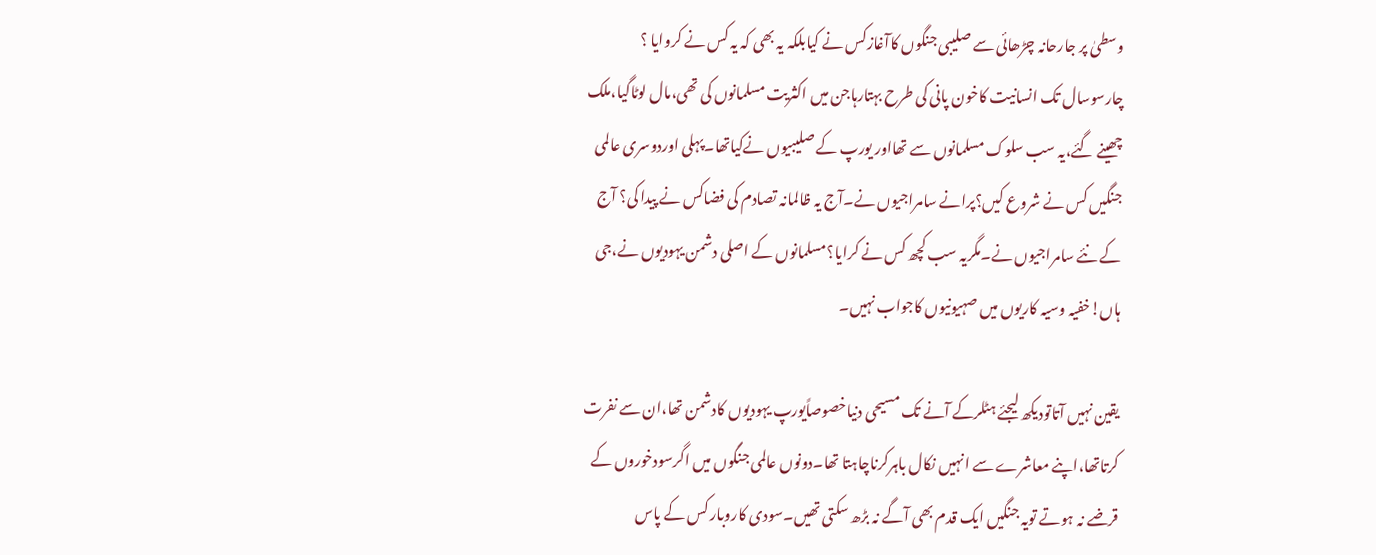وسطیٰ پر جارحانہ چڑھائی سے صلیبی جنگوں کاآغازکس نے کیابلکہ یہ بھی کہ یہ کس نے کروایا ؟ چارسوسال تک انسانیت کاخون پانی کی طرح بہتارہاجن میں اکثریت مسلمانوں کی تھی،مال لوٹاگیا،ملک چھینے گئے،یہ سب سلوک مسلمانوں سے تھااور یورپ کے صلیبیوں نےکیاتھا۔پہلی اوردوسری عالمی جنگیں کس نے شروع کیں؟پرانے سامراجیوں نے۔آج یہ ظالمانہ تصادم کی فضاکس نے پیدا کی؟ آج کے نئے سامراجیوں نے۔مگریہ سب کچھ کس نے کرایا؟مسلمانوں کے اصلی دشمن یہودیوں نے،جی ہاں!خفیہ وسیہ کاریوں میں صہیونیوں کاجواب نہیں۔

یقین نہیں آتاتودیکھ لیجئے ہٹلرکے آنے تک مسیحی دنیاخصوصاًیورپ یہودیوں کادشمن تھا،ان سے نفرت کرتاتھا،اپنے معاشرے سے انہیں نکال باہرکرناچاہتا تھا۔دونوں عالمی جنگوں میں اگرسودخوروں کے قرضے نہ ہوتے تویہ جنگیں ایک قدم بھی آگے نہ بڑھ سکتی تھیں۔سودی کاروبار کس کے پاس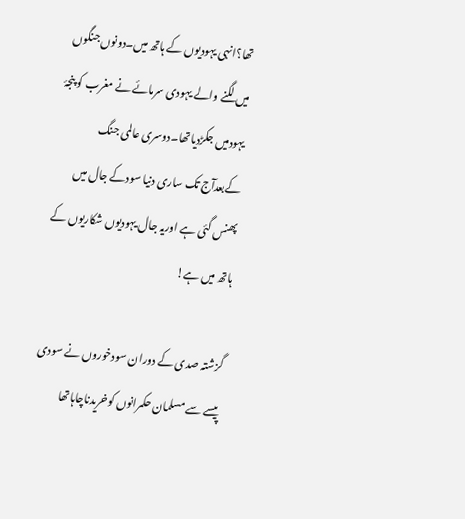تھا؟انہی یہودیوں کے ہاتھ میں۔دونوں جنگوں میں لگنے والے یہودی سرمائے نے مغرب کو پنجۂ یہودمیں جکڑدیاتھا۔دوسری عالمی جنگ کےبعدآج تک ساری دنیا سودکے جال میں پھنس گئی ہے اوریہ جال یہودیوں شکاریوں کے ہاتھ میں ہے!

گزشتہ صدی کے دوران سودخوروں نے سودی پیسے سے مسلمان حکمرانوں کوخریدناچاہاتھا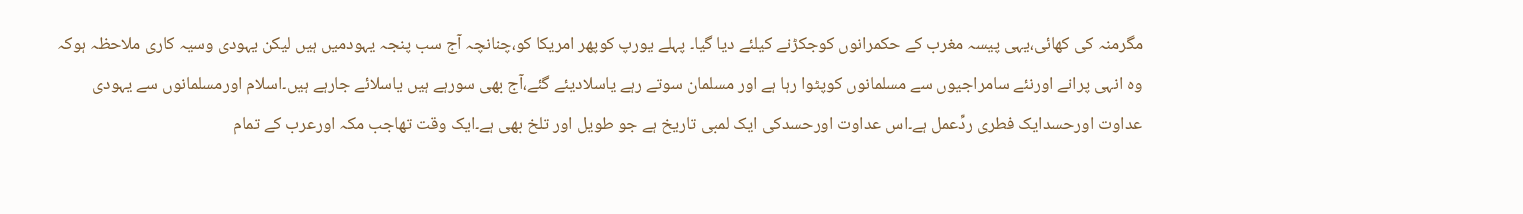مگرمنہ کی کھائی،یہی پیسہ مغرب کے حکمرانوں کوجکڑنے کیلئے دیا گیا۔ پہلے یورپ کوپھر امریکا کو،چنانچہ آج سب پنجہ یہودمیں ہیں لیکن یہودی وسیہ کاری ملاحظہ ہوکہ وہ انہی پرانے اورنئے سامراجیوں سے مسلمانوں کوپٹوا رہا ہے اور مسلمان سوتے رہے یاسلادیئے گئے،آج بھی سورہے ہیں یاسلائے جارہے ہیں۔اسلام اورمسلمانوں سے یہودی عداوت اورحسدایک فطری ردِّعمل ہے۔اس عداوت اورحسدکی ایک لمبی تاریخ ہے جو طویل اور تلخ بھی ہے۔ایک وقت تھاجب مکہ اورعرب کے تمام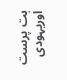بت پرست اوریہودی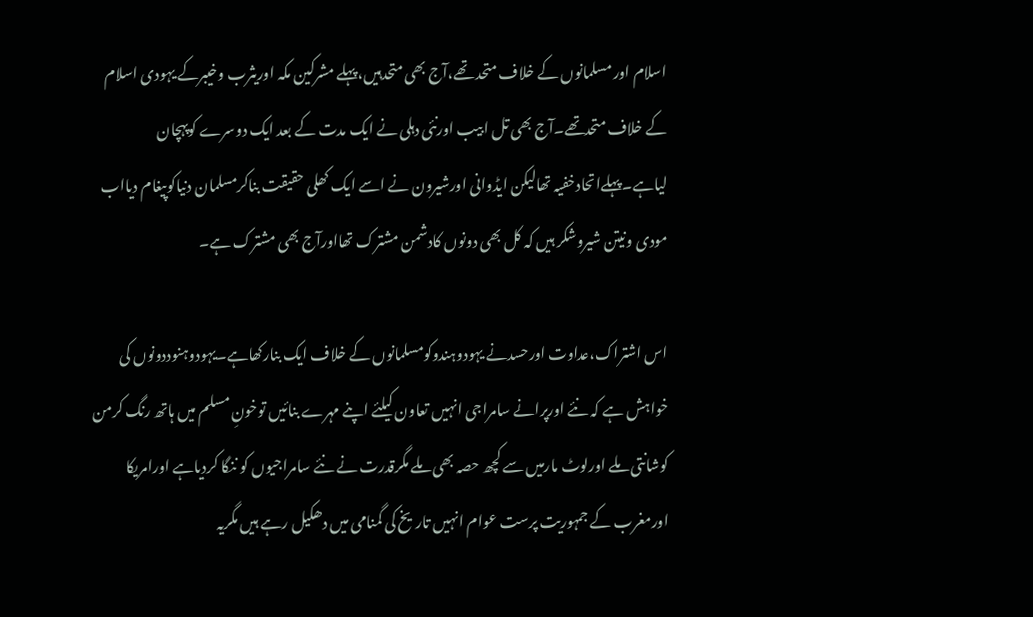اسلام اور مسلمانوں کے خلاف متحد تھے،آج بھی متحدہیں،پہلے مشرکین مکہ اوریثرب وخیبرکے یہودی اسلام کے خلاف متحدتھے۔آج بھی تل ابیب اورنئی دہلی نے ایک مدت کے بعد ایک دوسرے کوپہچان لیاہے۔پہلےاتحادخفیہ تھالیکن ایڈوانی اورشیرون نے اسے ایک کھلی حقیقت بناکرمسلمان دنیاکوپیغام دیااب مودی ونیتن شیروشکر ہیں کہ کل بھی دونوں کادشمن مشترک تھااورآج بھی مشترک ہے۔

اس اشتراک،عداوت اورحسدنے یہودوہندوکومسلمانوں کے خلاف ایک بنارکھاہے۔یہودوہنوددونوں کی خواہش ہے کہ نئے اورپرانے سامراجی انہیں تعاون کیلئے اپنے مہرے بنائیں توخونِ مسلم میں ہاتھ رنگ کرمن کوشانتی ملے اورلوٹ مارمیں سے کچھ حصہ بھی ملے مگرقدرت نے نئے سامراجیوں کو ننگا کردیاہے اورامریکا اورمغرب کے جمہوریت پرست عوام انہیں تاریخ کی گمنامی میں دھکیل رہے ہیں مگریہ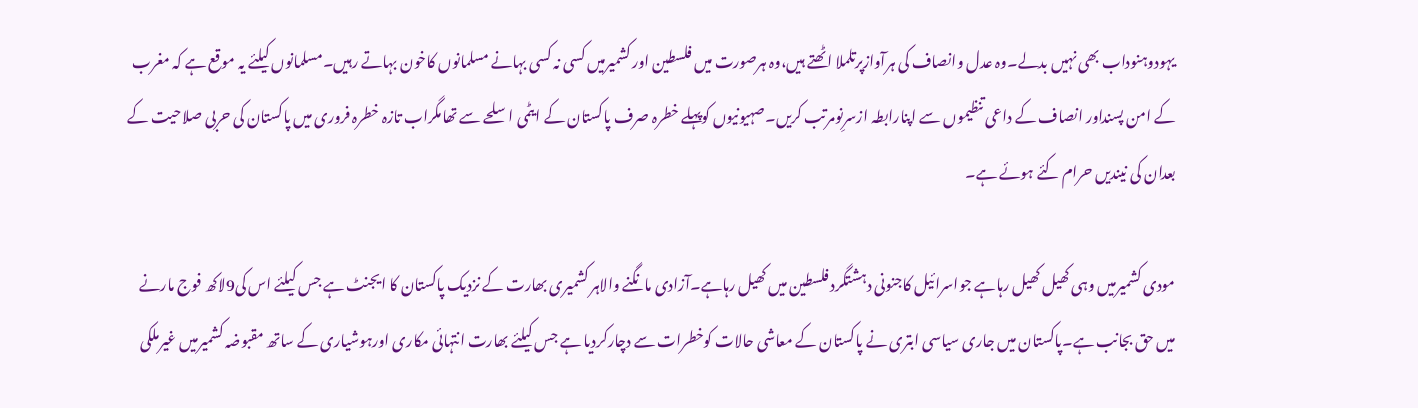یہودوہنوداب بھی نہیں بدلے۔وہ عدل وانصاف کی ہرآوازپرتلملا اٹھتے ہیں،وہ ہرصورت میں فلسطین اور کشمیرمیں کسی نہ کسی بہانے مسلمانوں کاخون بہاتے رہیں۔مسلمانوں کیلئے یہ موقع ہے کہ مغرب کے امن پسنداور انصاف کے داعی تنظیموں سے اپنارابطہ ازسرِنومرتب کریں۔صہیونیوں کوپہلے خطرہ صرف پاکستان کے ایٹمی اسلحے سے تھامگراب تازہ خطرہ فروری میں پاکستان کی حربی صلاحیت کے بعدان کی نیندیں حرام کئے ہوئے ہے۔

مودی کشمیرمیں وہی کھیل کھیل رہاہے جواسرائیل کاجنونی دہشتگرد فلسطین میں کھیل رہاہے۔آزادی مانگنے والاہر کشمیری بھارت کے نزدیک پاکستان کا ایجنٹ ہے جس کیلئے اس کی9لاکھ فوج مارنے میں حق بجانب ہے۔پاکستان میں جاری سیاسی ابتری نے پاکستان کے معاشی حالات کوخطرات سے دچارکردیا ہے جس کیلئے بھارت انتہائی مکاری اورہوشیاری کے ساتھ مقبوضہ کشمیرمیں غیرملکی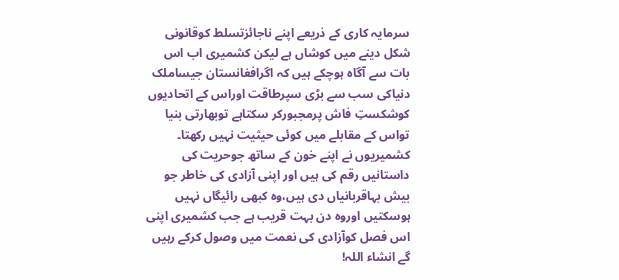سرمایہ کاری کے ذریعے اپنے ناجائزتسلط کوقانونی شکل دینے میں کوشاں ہے لیکن کشمیری اب اس بات سے آگاہ ہوچکے ہیں کہ اگرافغانستان جیساملک دنیاکی سب سے بڑی سپرطاقت اوراس کے اتحادیوں کوشکستِ فاش پرمجبورکر سکتاہے توبھارتی بنیا تواس کے مقابلے میں کوئی حیثیت نہیں رکھتا۔ کشمیریوں نے اپنے خون کے ساتھ جوحریت کی داستانیں رقم کی ہیں اور اپنی آزادی کی خاطر جو بیش بہاقربانیاں دی ہیں،وہ کبھی رائیگاں نہیں ہوسکتیں اوروہ دن بہت قریب ہے جب کشمیری اپنی اس فصل کوآزادی کی نعمت میں وصول کرکے رہیں گے انشاء اللہ!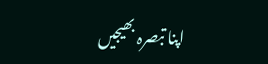اپنا تبصرہ بھیجیں